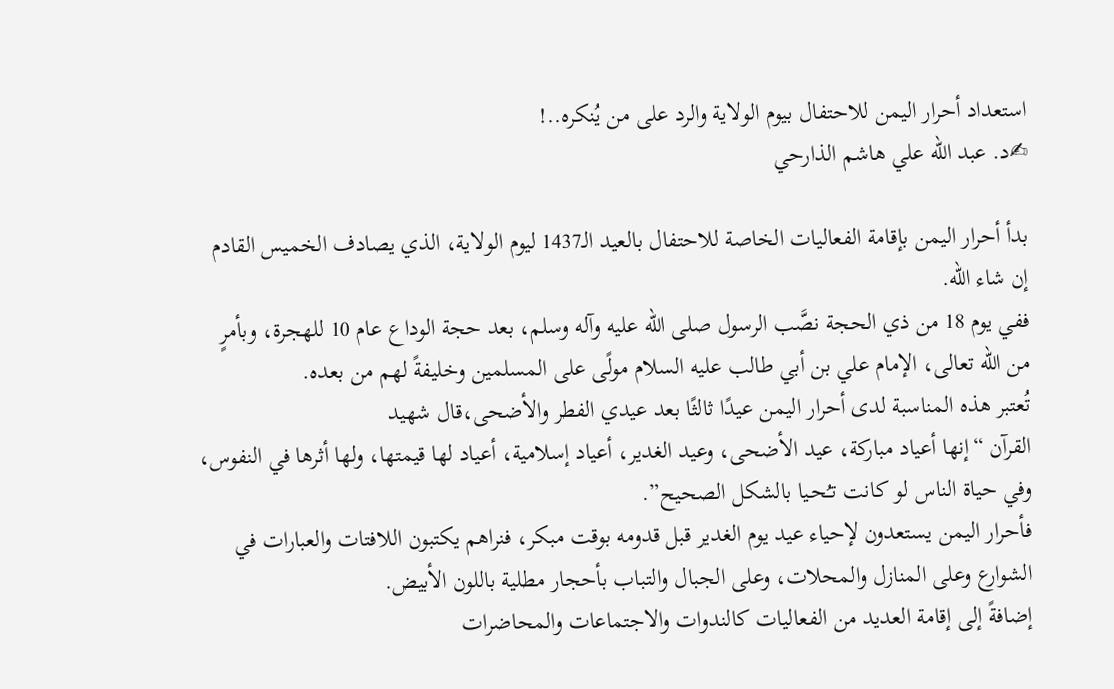استعداد أحرار اليمن للاحتفال بيوم الولاية والرد على من يُنكره..!
✍د. عبد الله علي هاشم الذارحي

بدأ أحرار اليمن بإقامة الفعاليات الخاصة للاحتفال بالعيد الـ1437 ليوم الولاية، الذي يصادف الخميس القادم إن شاء الله.
ففي يوم 18 من ذي الحجة نصَّب الرسول صلى الله عليه وآله وسلم، بعد حجة الوداع عام 10 للهجرة، وبأمرٍ من الله تعالى، الإمام علي بن أبي طالب عليه السلام مولًى على المسلمين وخليفةً لهم من بعده.
تُعتبر هذه المناسبة لدى أحرار اليمن عيدًا ثالثًا بعد عيدي الفطر والأضحى،قال شهيد
القرآن “إنها أعياد مباركة، عيد الأضحى، وعيد الغدير، أعياد إسلامية، أعياد لها قيمتها، ولها أثرها في النفوس، وفي حياة الناس لو كانت تـُحـيا بالشكل الصحيح”.
فأحرار اليمن يستعدون لإحياء عيد يوم الغدير قبل قدومه بوقت مبكر، فنراهم يكتبون اللافتات والعبارات في الشوارع وعلى المنازل والمحلات، وعلى الجبال والتباب بأحجار مطلية باللون الأبيض.
إضافةً إلى إقامة العديد من الفعاليات كالندوات والاجتماعات والمحاضرات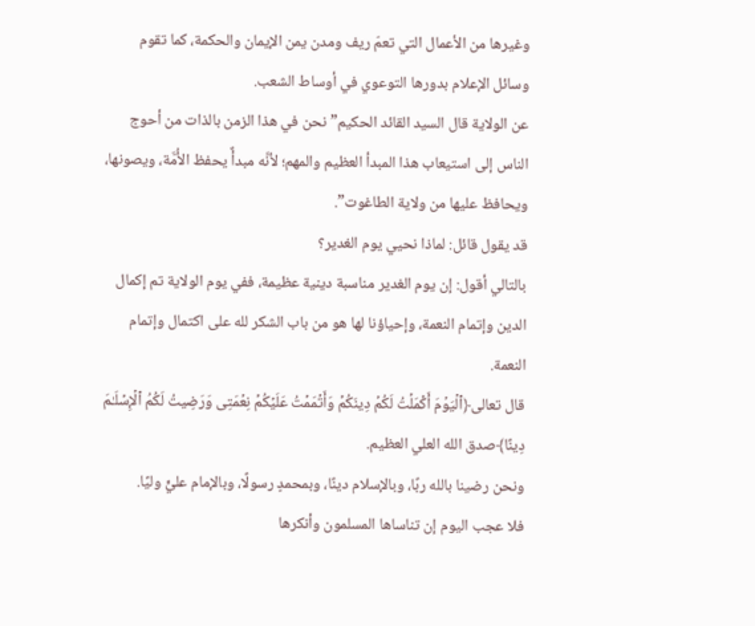وغيرها من الأعمال التي تعمّ ريف ومدن يمن الإيمان والحكمة، كما تقوم وسائل الإعلام بدورها التوعوي في أوساط الشعب.
عن الولاية قال السيد القائد الحكيم”نحن في هذا الزمن بالذات من أحوج الناس إلى استيعاب هذا المبدأ العظيم والمهم؛ لأنَّه مبدأٌ يحفظ الأُمَّة، ويصونها، ويحافظ عليها من ولاية الطاغوت”.
قد يقول قائل: لماذا نحيي يوم الغدير؟
بالتالي أقول: إن يوم الغدير مناسبة دينية عظيمة، ففي يوم الولاية تم إكمال الدين وإتمام النعمة، وإحياؤنا لها هو من باب الشكر لله على اكتمال وإتمام النعمة.
قال تعالى﴿ٱلۡیَوۡمَ أَكۡمَلۡتُ لَكُمۡ دِینَكُمۡ وَأَتۡمَمۡتُ عَلَیۡكُمۡ نِعۡمَتِی وَرَضِیتُ لَكُمُ ٱلۡإِسۡلَـٰمَ دِینًا﴾صدق الله العلي العظيم.
ونحن رضينا بالله ربًا، وبالإسلام دينًا، وبمحمدٍ رسولًا، وبالإمام عليٍّ وليًا.
فلا عجب اليوم إن تناساها المسلمون وأنكرها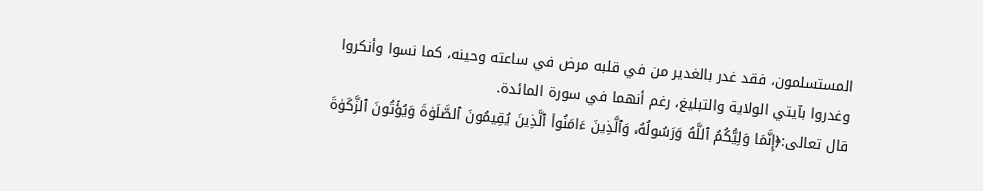المستسلمون، فقد غدر بالغدير من في قلبه مرض في ساعته وحينه، كما نسوا وأنكروا وغدروا بآيتي الولاية والتبليغ، رغم أنهما في سورة المائدة.
قال تعالى:﴿إِنَّمَا وَلِیُّكُمُ ٱللَّهُ وَرَسُولُهُۥ وَٱلَّذِینَ ءَامَنُوا۟ ٱلَّذِینَ یُقِیمُونَ ٱلصَّلَوٰةَ وَیُؤۡتُونَ ٱلزَّكَوٰةَ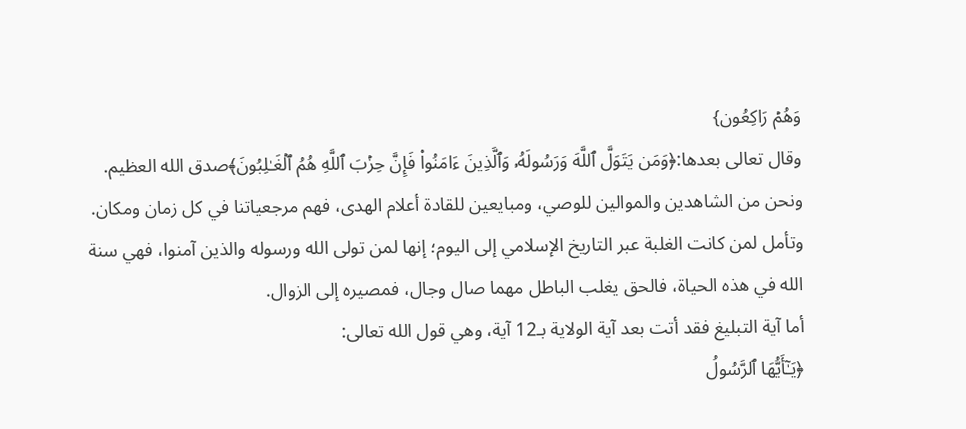وَهُمۡ رَاكِعُون}
وقال تعالى بعدها:﴿وَمَن یَتَوَلَّ ٱللَّهَ وَرَسُولَهُۥ وَٱلَّذِینَ ءَامَنُوا۟ فَإِنَّ حِزۡبَ ٱللَّهِ هُمُ ٱلۡغَـٰلِبُونَ﴾صدق الله العظيم.
ونحن من الشاهدين والموالين للوصي، ومبايعين للقادة أعلام الهدى، فهم مرجعياتنا في كل زمان ومكان.
وتأمل لمن كانت الغلبة عبر التاريخ الإسلامي إلى اليوم؛ إنها لمن تولى الله ورسوله والذين آمنوا، فهي سنة الله في هذه الحياة، فالحق يغلب الباطل مهما صال وجال، فمصيره إلى الزوال.
أما آية التبليغ فقد أتت بعد آية الولاية بـ12 آية، وهي قول الله تعالى:
﴿یَـٰۤأَیُّهَا ٱلرَّسُولُ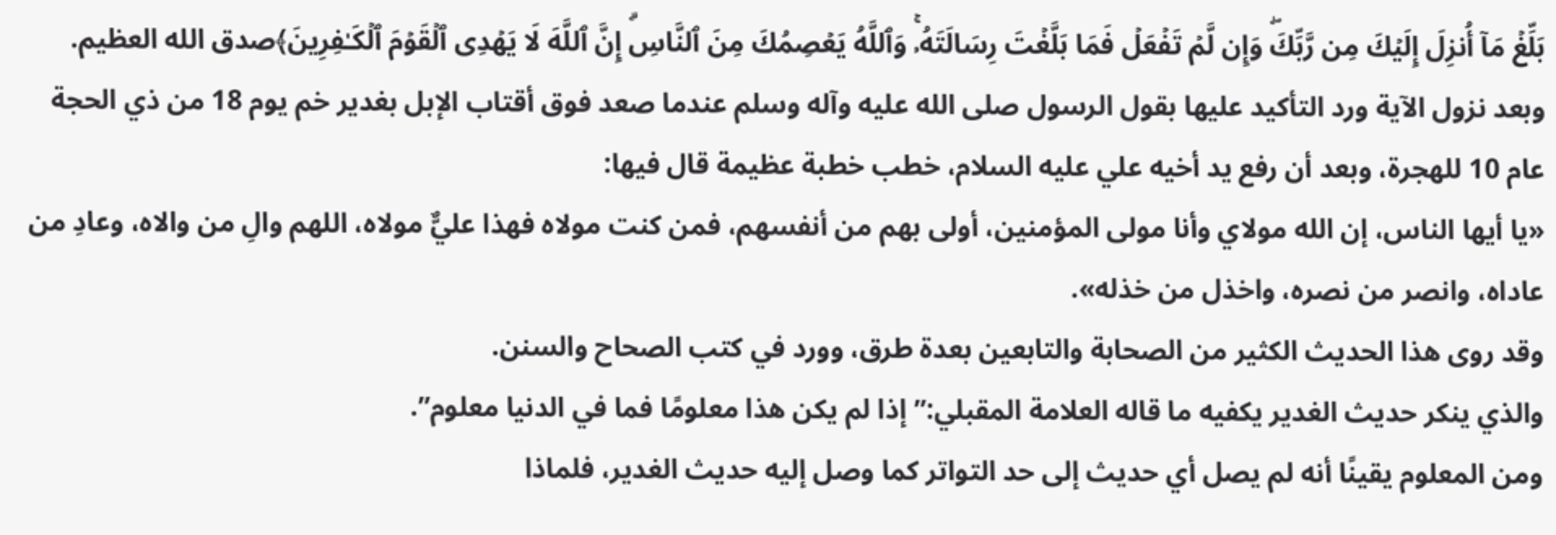بَلِّغۡ مَاۤ أُنزِلَ إِلَیۡكَ مِن رَّبِّكَۖ وَإِن لَّمۡ تَفۡعَلۡ فَمَا بَلَّغۡتَ رِسَالَتَهُۥۚ وَٱللَّهُ یَعۡصِمُكَ مِنَ ٱلنَّاسِۗ إِنَّ ٱللَّهَ لَا یَهۡدِی ٱلۡقَوۡمَ ٱلۡكَـٰفِرِینَ﴾صدق الله العظيم.
وبعد نزول الآية ورد التأكيد عليها بقول الرسول صلى الله عليه وآله وسلم عندما صعد فوق أقتاب الإبل بغدير خم يوم 18 من ذي الحجة عام 10 للهجرة، وبعد أن رفع يد أخيه علي عليه السلام، خطب خطبة عظيمة قال فيها:
«يا أيها الناس، إن الله مولاي وأنا مولى المؤمنين، أولى بهم من أنفسهم، فمن كنت مولاه فهذا عليٌّ مولاه، اللهم والِ من والاه، وعادِ من عاداه، وانصر من نصره، واخذل من خذله».
وقد روى هذا الحديث الكثير من الصحابة والتابعين بعدة طرق، وورد في كتب الصحاح والسنن.
والذي ينكر حديث الغدير يكفيه ما قاله العلامة المقبلي:”إذا لم يكن هذا معلومًا فما في الدنيا معلوم”.
ومن المعلوم يقينًا أنه لم يصل أي حديث إلى حد التواتر كما وصل إليه حديث الغدير، فلماذا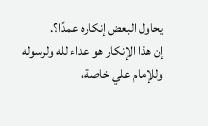يحاول البعض إنكاره عمدًا؟.
إن هذا الإنكار هو عداء لله ولرسوله وللإمام علي خاصة،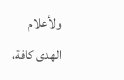ولأعلام الهدى كافة،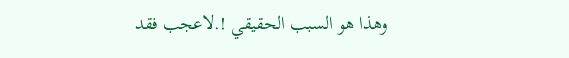وهذا هو السبب الحقيقي !.لاعجب فقد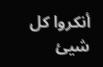أنكروا كل شيئ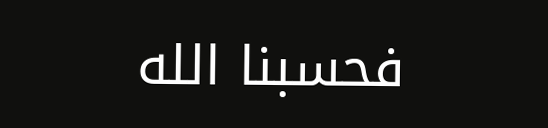فحسبنا الله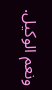ونعم الوكيل.